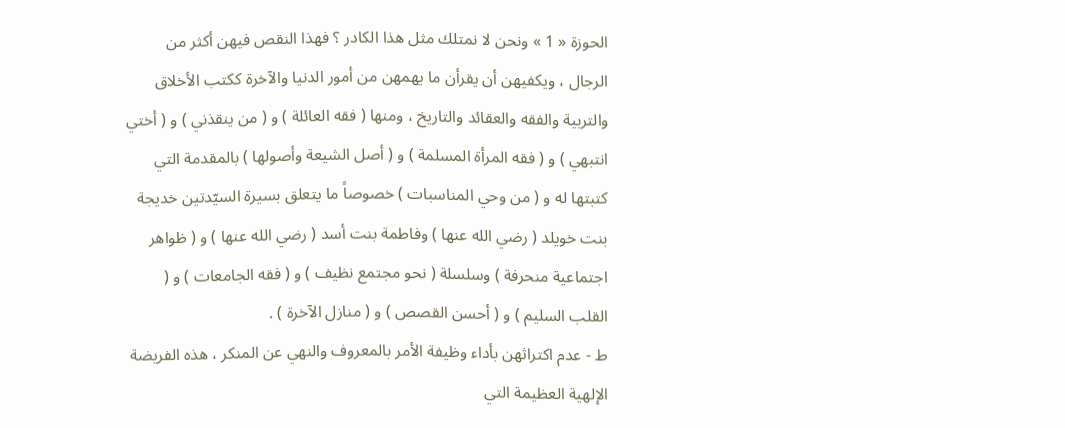الحوزة « 1 » ونحن لا نمتلك مثل هذا الكادر ؟ فهذا النقص فيهن أكثر من الرجال ، ويكفيهن أن يقرأن ما يهمهن من أمور الدنيا والآخرة ككتب الأخلاق والتربية والفقه والعقائد والتاريخ ، ومنها ( فقه العائلة ) و ( من ينقذني ) و ( أختي انتبهي ) و ( فقه المرأة المسلمة ) و ( أصل الشيعة وأصولها ) بالمقدمة التي كتبتها له و ( من وحي المناسبات ) خصوصاً ما يتعلق بسيرة السيّدتين خديجة بنت خويلد ( رضي الله عنها ) وفاطمة بنت أسد ( رضي الله عنها ) و ( ظواهر اجتماعية منحرفة ) وسلسلة ( نحو مجتمع نظيف ) و ( فقه الجامعات ) و ( القلب السليم ) و ( أحسن القصص ) و ( منازل الآخرة ) .
ط - عدم اكتراثهن بأداء وظيفة الأمر بالمعروف والنهي عن المنكر ، هذه الفريضة الإلهية العظيمة التي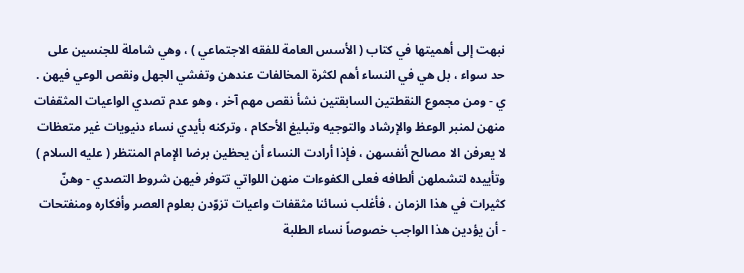نبهت إلى أهميتها في كتاب ( الأسس العامة للفقه الاجتماعي ) ، وهي شاملة للجنسين على حد سواء ، بل هي في النساء أهم لكثرة المخالفات عندهن وتفشي الجهل ونقص الوعي فيهن .
ي - ومن مجموع النقطتين السابقتين نشأ نقص مهم آخر ، وهو عدم تصدي الواعيات المثقفات منهن لمنبر الوعظ والإرشاد والتوجيه وتبليغ الأحكام ، وتركنه بأيدي نساء دنيويات غير متعظات لا يعرفن الا مصالح أنفسهن ، فإذا أرادت النساء أن يحظين برضا الإمام المنتظر ( عليه السلام ) وتأييده لتشملهن ألطافه فعلى الكفوءات منهن اللواتي تتوفر فيهن شروط التصدي - وهنّ كثيرات في هذا الزمان ، فأغلب نسائنا مثقفات واعيات تزوّدن بعلوم العصر وأفكاره ومنفتحات - أن يؤدين هذا الواجب خصوصاً نساء الطلبة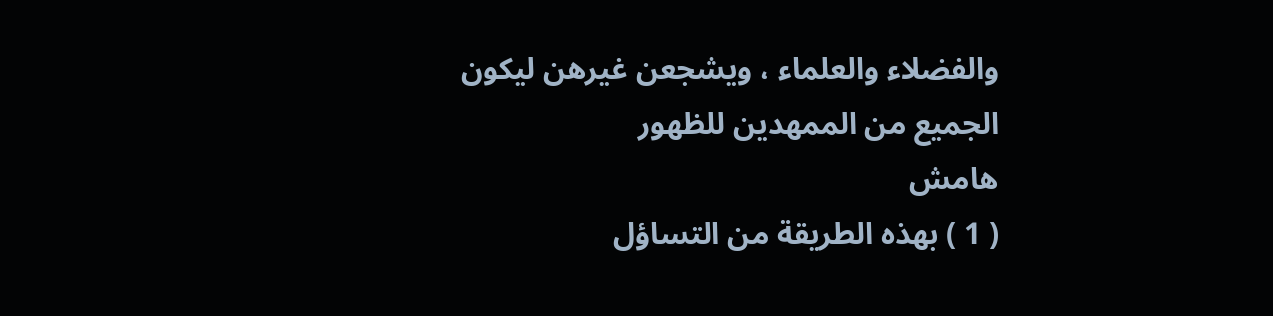والفضلاء والعلماء ، ويشجعن غيرهن ليكون الجميع من الممهدين للظهور
هامش
( 1 ) بهذه الطريقة من التساؤل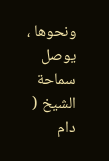ونحوها ، يوصل سماحة الشيخ ( دام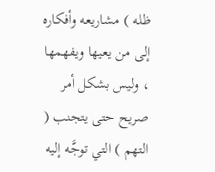ظله ) مشاريعه وأفكاره إلى من يعيها ويفهمها ، وليس بشكل أمر صريح حتى يتجنب ( التهم ) التي توجَّه إليه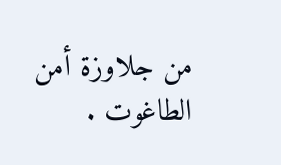من جلاوزة أمن الطاغوت .